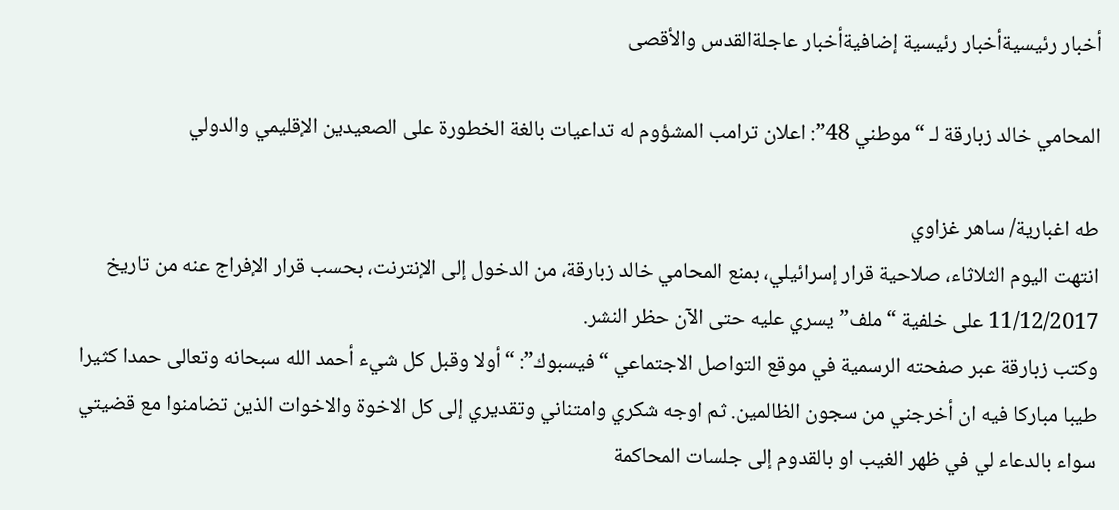أخبار رئيسيةأخبار رئيسية إضافيةأخبار عاجلةالقدس والأقصى

المحامي خالد زبارقة لـ “موطني 48”: اعلان ترامب المشؤوم له تداعيات بالغة الخطورة على الصعيدين الإقليمي والدولي

طه اغبارية/ ساهر غزاوي
انتهت اليوم الثلاثاء، صلاحية قرار إسرائيلي، بمنع المحامي خالد زبارقة، من الدخول إلى الإنترنت، بحسب قرار الإفراج عنه من تاريخ 11/12/2017 على خلفية “ملف” يسري عليه حتى الآن حظر النشر.
وكتب زبارقة عبر صفحته الرسمية في موقع التواصل الاجتماعي “فيسبوك”: “أولا وقبل كل شيء أحمد الله سبحانه وتعالى حمدا كثيرا طيبا مباركا فيه ان أخرجني من سجون الظالمين. ثم اوجه شكري وامتناني وتقديري إلى كل الاخوة والاخوات الذين تضامنوا مع قضيتي سواء بالدعاء لي في ظهر الغيب او بالقدوم إلى جلسات المحاكمة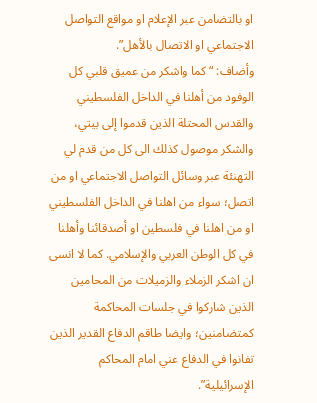او بالتضامن عبر الإعلام او مواقع التواصل الاجتماعي او الاتصال بالأهل”.
وأضاف: “كما واشكر من عميق قلبي كل الوفود من أهلنا في الداخل الفلسطيني والقدس المحتلة الذين قدموا إلى بيتي، والشكر موصول كذلك الى كل من قدم لي التهنئة عبر وسائل التواصل الاجتماعي او من اتصل؛ سواء من اهلنا في الداخل الفلسطيني او من اهلنا في فلسطين او أصدقائنا وأهلنا في كل الوطن العربي والإسلامي. كما لا انسى ان اشكر الزملاء والزميلات من المحامين الذين شاركوا في جلسات المحاكمة كمتضامنين؛ وايضا طاقم الدفاع القدير الذين تفانوا في الدفاع عني امام المحاكم الإسرائيلية”.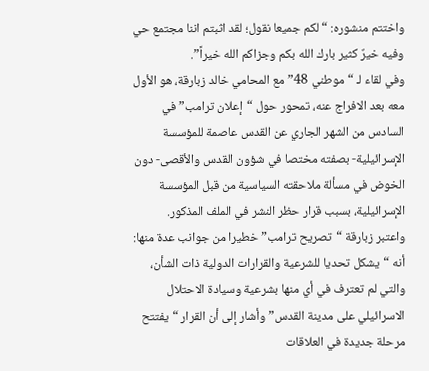واختتم منشوره: “لكم جميعا نقول؛ لقد اثبتم اننا مجتمع حي وفيه خيرٌ كثير بارك الله بكم وجزاكم الله خيراً”.
وفي لقاء لـ “موطني 48” مع المحامي خالد زبارقة، هو الأول معه بعد الافراج عنه، تمحور حول “إعلان ترامب” في السادس من الشهر الجاري عن القدس عاصمة للمؤسسة الإسرائيلية- بصفته مختصا في شؤون القدس والأقصى- دون الخوض في مسألة ملاحقته السياسية من قبل المؤسسة الإسرائيلية، بسبب قرار حظر النشر في الملف المذكور.
واعتبر زبارقة “تصريح ترامب” خطيرا من جوانب عدة منها: أنه “يشكل تحديا للشرعية والقرارات الدولية ذات الشأن، والتي لم تعترف في أي منها بشرعية وسيادة الاحتلال الاسرائيلي على مدينة القدس” وأشار إلى أن القرار “يفتتح مرحلة جديدة في العلاقات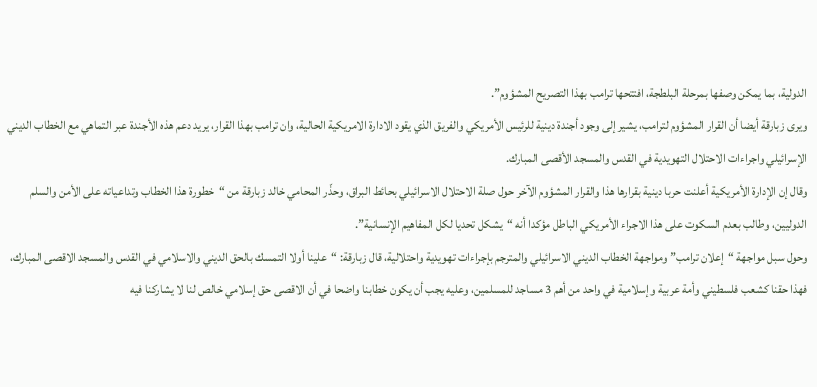الدولية، بما يمكن وصفها بمرحلة البلطجة، افتتحها ترامب بهذا التصريح المشؤوم”.
ويرى زبارقة أيضا أن القرار المشؤوم لترامب، يشير إلى وجود أجندة دينية للرئيس الأمريكي والفريق الذي يقود الادارة الامريكية الحالية، وان ترامب بهذا القرار، يريد دعم هذه الأجندة عبر التماهي مع الخطاب الديني الإسرائيلي واجراءات الاحتلال التهويدية في القدس والمسجد الأقصى المبارك.
وقال إن الإدارة الأمريكية أعلنت حربا دينية بقرارها هذا والقرار المشؤوم الآخر حول صلة الاحتلال الاسرائيلي بحائط البراق، وحذّر المحامي خالد زبارقة من “خطورة هذا الخطاب وتداعياته على الأمن والسلم الدوليين، وطالب بعدم السكوت على هذا الاجراء الأمريكي الباطل مؤكدا أنه “يشكل تحديا لكل المفاهيم الإنسانية”.
وحول سبل مواجهة “إعلان ترامب” ومواجهة الخطاب الديني الاسرائيلي والمترجم بإجراءات تهويدية واحتلالية، قال زبارقة: “علينا أولا التمسك بالحق الديني والاسلامي في القدس والمسجد الاقصى المبارك، فهذا حقنا كشعب فلسطيني وأمة عربية وإسلامية في واحد من أهم 3 مساجد للمسلمين، وعليه يجب أن يكون خطابنا واضحا في أن الاقصى حق إسلامي خالص لنا لا يشاركنا فيه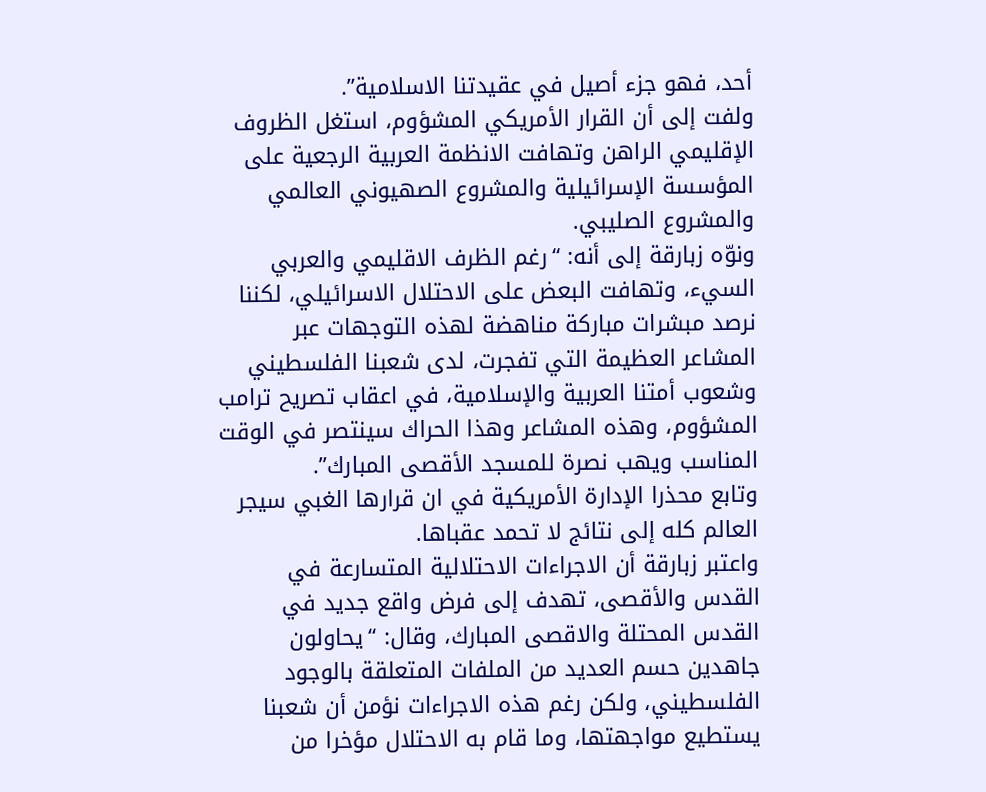أحد، فهو جزء أصيل في عقيدتنا الاسلامية”.
ولفت إلى أن القرار الأمريكي المشؤوم، استغل الظروف الإقليمي الراهن وتهافت الانظمة العربية الرجعية على المؤسسة الإسرائيلية والمشروع الصهيوني العالمي والمشروع الصليبي.
ونوّه زبارقة إلى أنه: “رغم الظرف الاقليمي والعربي السيء، وتهافت البعض على الاحتلال الاسرائيلي، لكننا نرصد مبشرات مباركة مناهضة لهذه التوجهات عبر المشاعر العظيمة التي تفجرت، لدى شعبنا الفلسطيني وشعوب أمتنا العربية والإسلامية، في اعقاب تصريح ترامب المشؤوم، وهذه المشاعر وهذا الحراك سينتصر في الوقت المناسب ويهب نصرة للمسجد الأقصى المبارك”.
وتابع محذرا الإدارة الأمريكية في ان قرارها الغبي سيجر العالم كله إلى نتائج لا تحمد عقباها.
واعتبر زبارقة أن الاجراءات الاحتلالية المتسارعة في القدس والأقصى، تهدف إلى فرض واقع جديد في القدس المحتلة والاقصى المبارك، وقال: “يحاولون جاهدين حسم العديد من الملفات المتعلقة بالوجود الفلسطيني، ولكن رغم هذه الاجراءات نؤمن أن شعبنا يستطيع مواجهتها، وما قام به الاحتلال مؤخرا من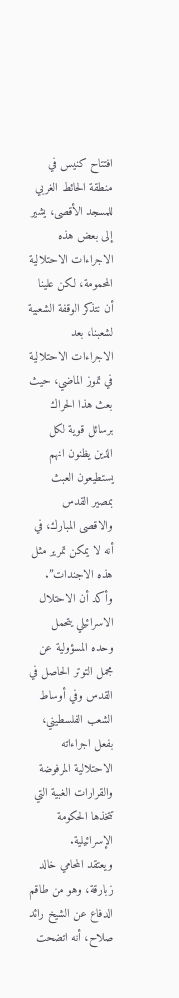افتتاح كنيس في منطقة الحائط الغربي للمسجد الأقصى، يشير إلى بعض هذه الاجراءات الاحتلالية المحمومة، لكن علينا أن نتذكر الوقفة الشعبية لشعبنا، بعد الاجراءات الاحتلالية في تموز الماضي، حيث بعث هذا الحراك برسائل قوية لكل الذين يظنون انهم يستطيعون العبث بمصير القدس والاقصى المبارك، في أنه لا يمكن تمرير مثل هذه الاجندات”.
وأكد أن الاحتلال الاسرائيلي يتحمل وحده المسؤولية عن مجمل التوتر الحاصل في القدس وفي أوساط الشعب الفلسطيني، بفعل اجراءاته الاحتلالية المرفوضة والقرارات الغبية التي تتخذها الحكومة الإسرائيلية.
ويعتقد المحامي خالد زبارقة، وهو من طاقم الدفاع عن الشيخ رائد صلاح، أنه اتضحت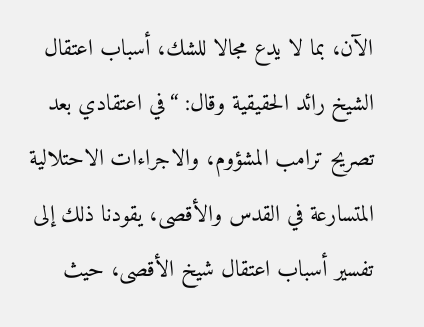الآن، بما لا يدع مجالا للشك، أسباب اعتقال الشيخ رائد الحقيقية وقال: “في اعتقادي بعد تصريح ترامب المشؤوم، والاجراءات الاحتلالية المتسارعة في القدس والأقصى، يقودنا ذلك إلى تفسير أسباب اعتقال شيخ الأقصى، حيث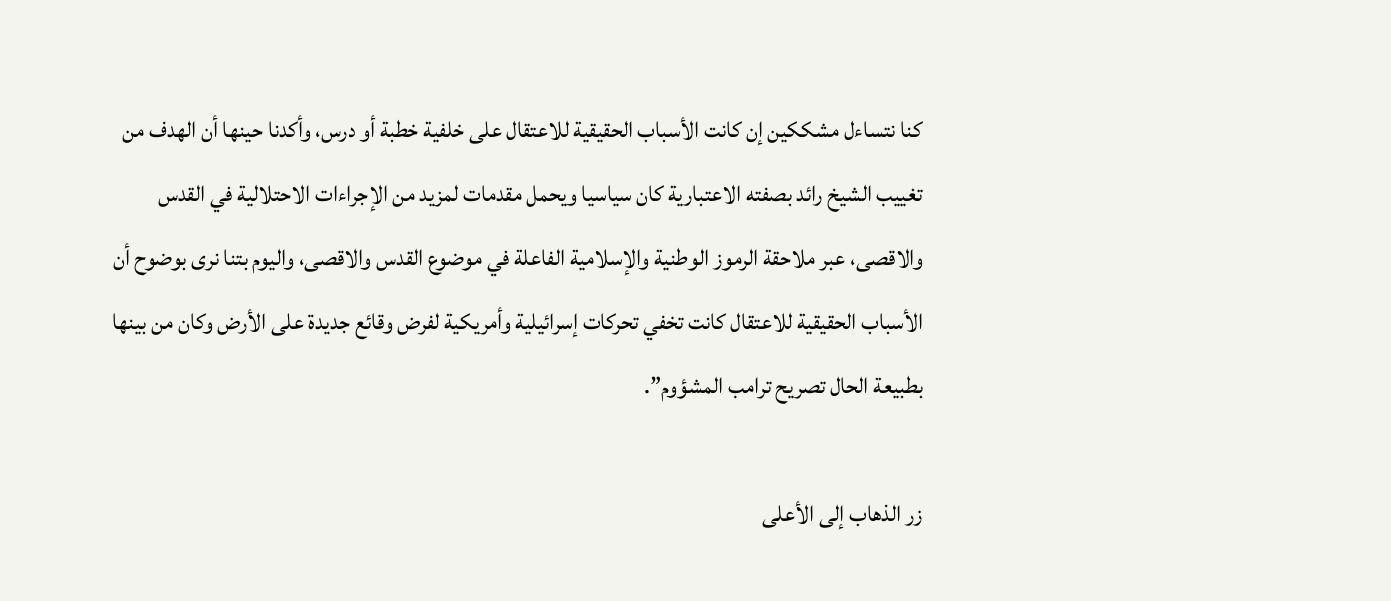كنا نتساءل مشككين إن كانت الأسباب الحقيقية للاعتقال على خلفية خطبة أو درس، وأكدنا حينها أن الهدف من تغييب الشيخ رائد بصفته الاعتبارية كان سياسيا ويحمل مقدمات لمزيد من الإجراءات الاحتلالية في القدس والاقصى، عبر ملاحقة الرموز الوطنية والإسلامية الفاعلة في موضوع القدس والاقصى، واليوم بتنا نرى بوضوح أن الأسباب الحقيقية للاعتقال كانت تخفي تحركات إسرائيلية وأمريكية لفرض وقائع جديدة على الأرض وكان من بينها بطبيعة الحال تصريح ترامب المشؤوم”.

زر الذهاب إلى الأعلى